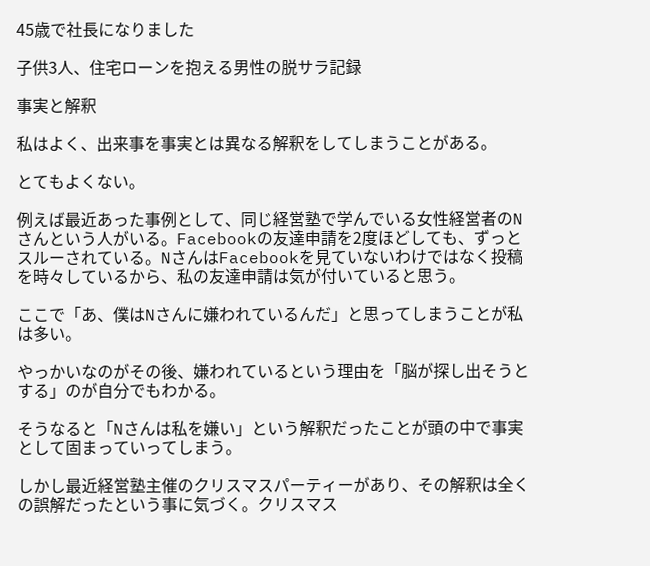45歳で社長になりました

子供3人、住宅ローンを抱える男性の脱サラ記録

事実と解釈

私はよく、出来事を事実とは異なる解釈をしてしまうことがある。

とてもよくない。

例えば最近あった事例として、同じ経営塾で学んでいる女性経営者のNさんという人がいる。Facebookの友達申請を2度ほどしても、ずっとスルーされている。NさんはFacebookを見ていないわけではなく投稿を時々しているから、私の友達申請は気が付いていると思う。

ここで「あ、僕はNさんに嫌われているんだ」と思ってしまうことが私は多い。

やっかいなのがその後、嫌われているという理由を「脳が探し出そうとする」のが自分でもわかる。

そうなると「Nさんは私を嫌い」という解釈だったことが頭の中で事実として固まっていってしまう。

しかし最近経営塾主催のクリスマスパーティーがあり、その解釈は全くの誤解だったという事に気づく。クリスマス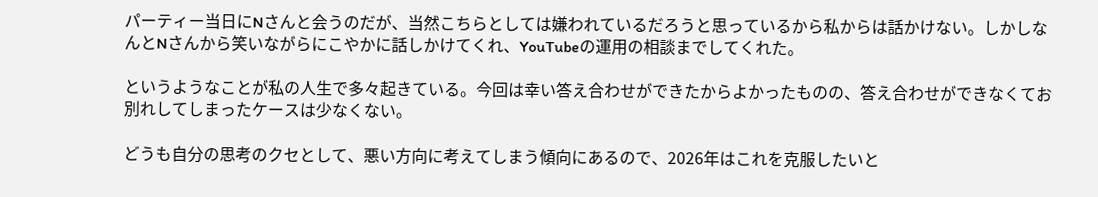パーティー当日にNさんと会うのだが、当然こちらとしては嫌われているだろうと思っているから私からは話かけない。しかしなんとNさんから笑いながらにこやかに話しかけてくれ、YouTubeの運用の相談までしてくれた。

というようなことが私の人生で多々起きている。今回は幸い答え合わせができたからよかったものの、答え合わせができなくてお別れしてしまったケースは少なくない。

どうも自分の思考のクセとして、悪い方向に考えてしまう傾向にあるので、2026年はこれを克服したいと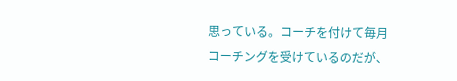思っている。コーチを付けて毎月コーチングを受けているのだが、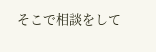そこで相談をして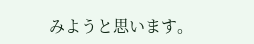みようと思います。